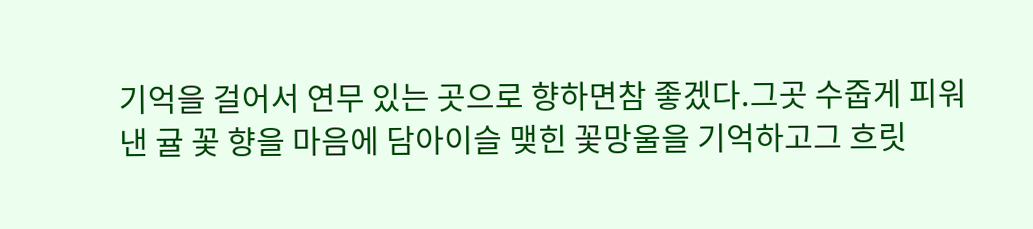기억을 걸어서 연무 있는 곳으로 향하면참 좋겠다.그곳 수줍게 피워낸 귤 꽃 향을 마음에 담아이슬 맺힌 꽃망울을 기억하고그 흐릿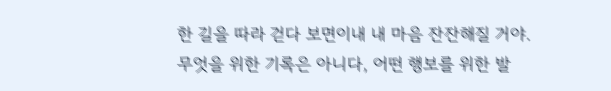한 길을 따라 걷다 보면이내 내 마음 잔잔해질 거야.
무엇을 위한 기록은 아니다, 어떤 행보를 위한 발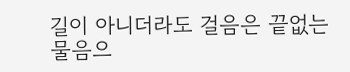길이 아니더라도 걸음은 끝없는 물음으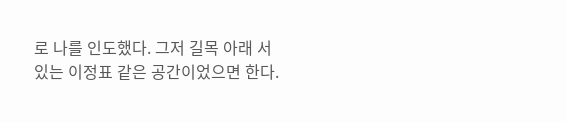로 나를 인도했다. 그저 길목 아래 서있는 이정표 같은 공간이었으면 한다.